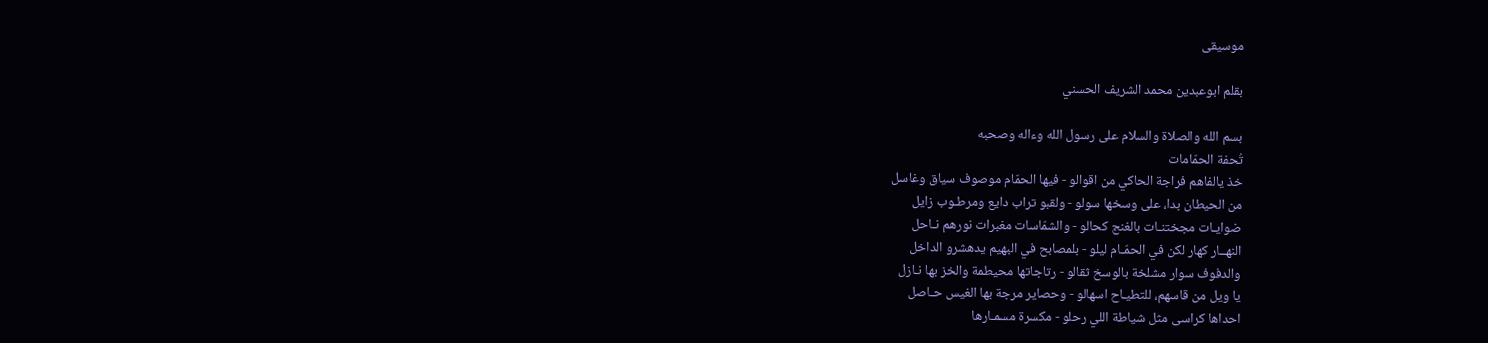موسيقى

بقلم ابوعبدين محمد الشريف الحسني

بسم الله والصلاة والسلام على رسول الله وءاله وصحبه
تُحفة الحمّامات
خذ يالفاهم فراجة الحاكي من اقوالو - فيها الحمّام موصوف سياق وغاسل
من الحيطان بدا، على وسخها سولو - ولقبو تراب دايع ومرطـوب زايل
ضوايـات مجختنـات بالغنج كحالو - والشمّاسات مغبرات نورهم نـاحل
النهــار كهار لكن في الحمّـام ليلو - بلمصابح في البهيم يدهشرو الداخل
والدفوف سوار مشلخة بالوسخ ثقالو - رتاجاتها محيطمة والخز بها نـازل
يا ويل من قاسهم، للتطيـاح اسهالو - وحصاير مرجة بها الغيس حـاصل
احداها كراسى مثل شياطة اللي رحلو - مكسرة مسمـارها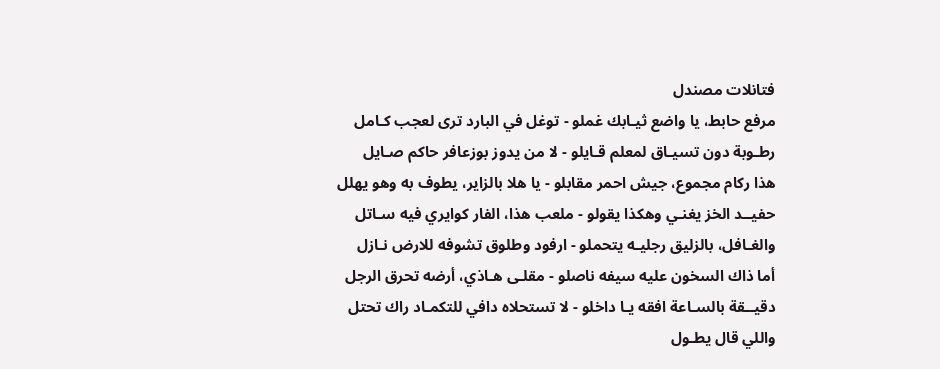فتانلات مصندل
مرفع حابط، يا واضع ثيـابك غملو - توغل في البارد ترى لعجب كـامل
رطـوبة دون تسيـاق لمعلم قـايلو - لا من يدوز بوزعافر حاكم صـايل
هذا ركام مجموع، جيش احمر مقابلو - يا هلا بالزاير، يطوف به وهو يهلل
حفيــد الخز يغنـي وهكذا يقولو - ملعب هذا، الفار كوايري فيه سـاتل
والغـافل، بالزليق رجليـه يتحملو - ارفود وطلوق تشوفه للارض نـازل
أما ذاك السخون عليه سيفه ناصلو - مقلـى هـاذي، أرضه تحرق الرجل
دقيــقة بالسـاعة افقه يـا داخلو - لا تستحلاه دافي للتكمـاد راك تحتل
واللي قال يطـول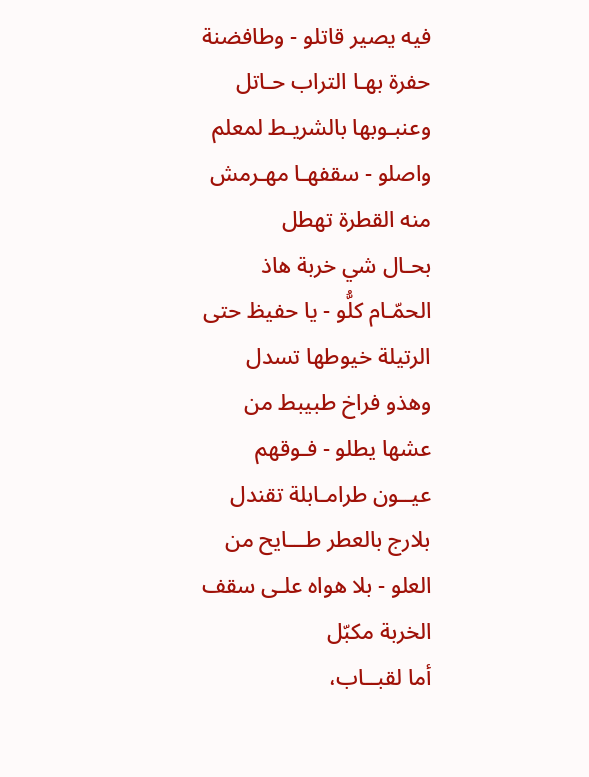فيه يصير قاتلو - وطافضنة حفرة بهـا التراب حـاتل
وعنبـوبها بالشريـط لمعلم واصلو - سقفهـا مهـرمش منه القطرة تهطل
بحـال شي خربة هاذ الحمّـام كلُّو - يا حفيظ حتى الرتيلة خيوطها تسدل
وهذو فراخ طبيبط من عشها يطلو - فـوقهم عيــون طرامـابلة تقندل
بلارج بالعطر طـــايح من العلو - بلا هواه علـى سقف الخربة مكبّل
أما لقبــاب،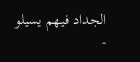الجداد فيـهم يسيلو -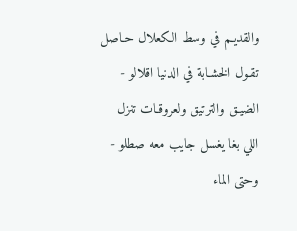والقديـم في وسط الكعلال حـاصل
تقـول الخشـابة في الدنيا اقلالو - الضيـق والترتيق ولعروقـات تنزل
اللي بغا يغسل جايب معه صطلو - وحتى الماء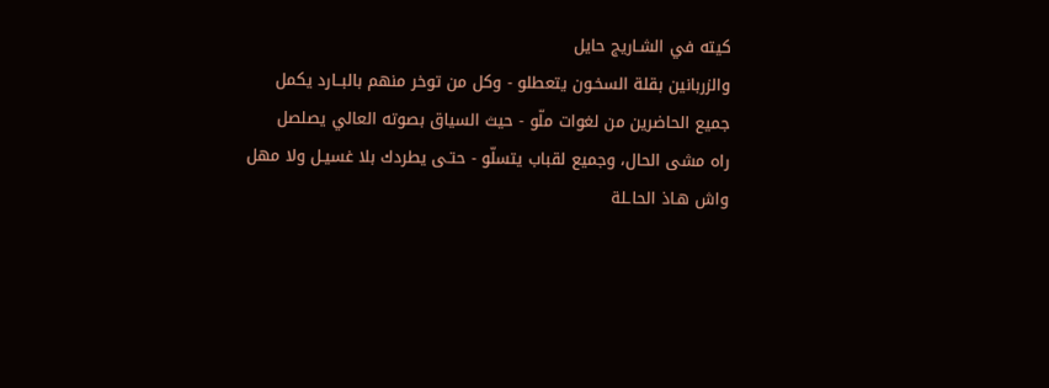كيته في الشـاريج حايل
والزربانين بقلة السخـون يتعطلو - وكل من توخر منهم بالبــارد يكمل
جميع الحاضرين من لغوات ملّو - حيث السياق بصوته العالي يصلصل
راه مشى الحال، وجميع لقباب يتسلّو - حتـى يطردك بلا غسيـل ولا مهل
واش هـاذ الحاـلة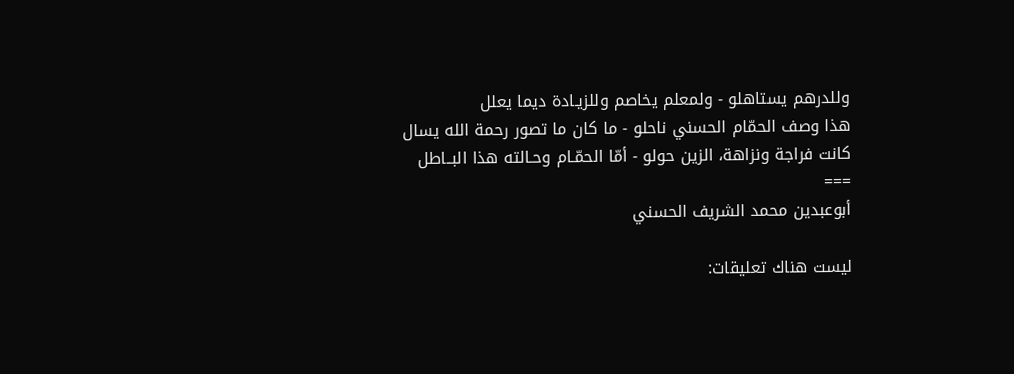وللدرهم يستاهلو - ولمعلم يخاصم وللزيـادة ديما يعلل
هذا وصف الحمّام الحسني ناحلو - ما كان ما تصور رحمة الله يسال
كانت فراجة ونزاهة، الزين حولو - أمّا الحمّـام وحـالته هذا البــاطل
===
أبوعبدين محمد الشريف الحسني

ليست هناك تعليقات: